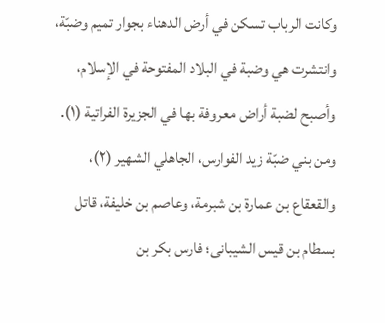وكانت الرباب تسكن في أرض الدهناء بجوار تميم وضبّة، وانتشرت هي وضبة في البلاد المفتوحة في الإسلام، وأصبح لضبة أراض معروفة بها في الجزيرة الفراتية (١).
ومن بني ضبّة زيد الفوارس، الجاهلي الشهير (٢)، والقعقاع بن عمارة بن شبرمة، وعاصم بن خليفة، قاتل بسطام بن قيس الشيبانى؛ فارس بكر بن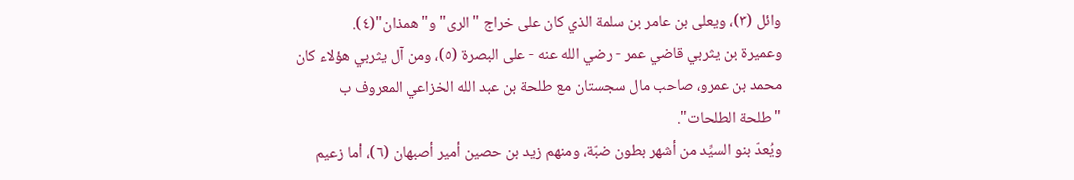وائل (٣)، ويعلى بن عامر بن سلمة الذي كان على خراج "الرى" و"همذان"(٤).
وعميرة بن يثربي قاضي عمر - رضي الله عنه - على البصرة (٥)، ومن آل يثربي هؤلاء كان محمد بن عمرو، صاحب مال سجستان مع طلحة بن عبد الله الخزاعي المعروف ب "طلحة الطلحات".
ويُعدّ بنو السيِّد من أشهر بطون ضبّة، ومنهم زيد بن حصين أمير أصبهان (٦)، اْما زعيم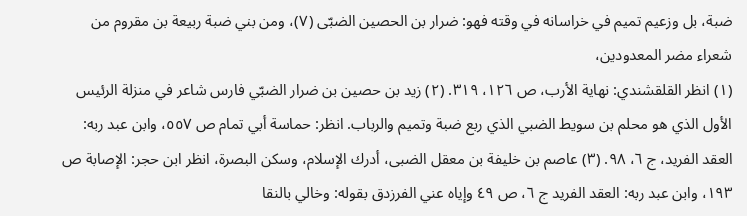ضبة، بل وزعيم تميم في خراسانه في وقته فهو: ضرار بن الحصين الضبّى (٧)، ومن بني ضبة ربيعة بن مقروم من شعراء مضر المعدودين،
(١) انظر القلقشندي: نهاية الأرب، ص ١٢٦، ٣١٩. (٢) زيد بن حصين بن ضرار الضبّي فارس شاعر في منزلة الرئيس الأول الذي هو محلم بن سويط الضبي الذي ربع ضبة وتميم والرباب. انظر: حماسة أبي تمام ص ٥٥٧، وابن عبد ربه: العقد الفريد، ج ٦، ٩٨. (٣) عاصم بن خليفة بن معقل الضبى، أدرك الإسلام، وسكن البصرة، انظر ابن حجر: الإصابة ص ١٩٣، وابن عبد ربه: العقد الفريد ج ٦، ص ٤٩ وإياه عني الفرزدق بقوله: وخالي بالنقا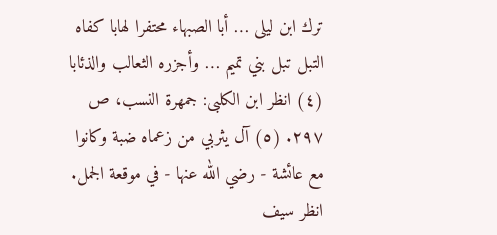ترك ابن ليلى … أبا الصبهاء محتفرا لهابا كفاه التبل تبل بني تميم … وأجزره الثعالب والذئابا (٤) انظر ابن الكلبى: جمهرة النسب، ص ٢٩٧. (٥) آل يثربي من زعماه ضبة وكانوا مع عائشة - رضي الله عنها - في موقعة الجمل. انظر سيف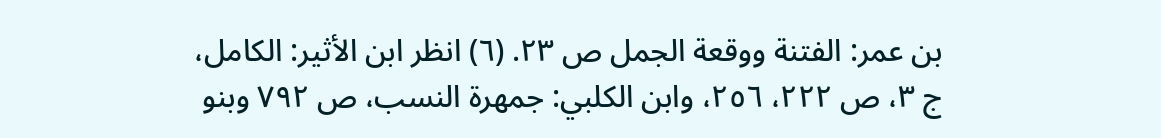بن عمر: الفتنة ووقعة الجمل ص ٢٣. (٦) انظر ابن الأثير: الكامل، ج ٣، ص ٢٢٢، ٢٥٦، وابن الكلبي: جمهرة النسب، ص ٧٩٢ وبنو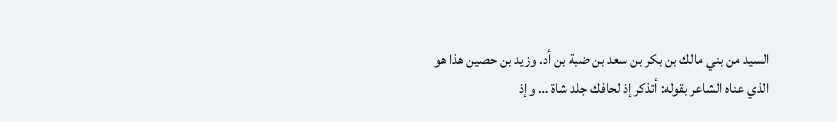السيد من بني مالك بن بكر بن سعد بن ضبة بن أد. وزيد بن حصين هذا هو الذي عناه الشاعر بقوله: أتذكر إذ لحافك جلد شاة … وإذ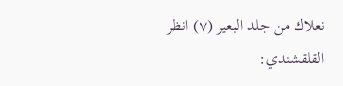نعلاك من جلد البعير (٧) انظر القلقشندي: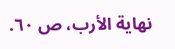نهاية الأرب، ص ٦٠.